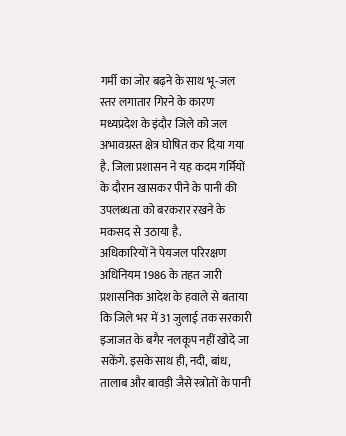गर्मी का जोर बढ़ने के साथ भू-जल स्तर लगातार गिरने के कारण मध्यप्रदेश के इंदौर जिले को जल अभावग्रस्त क्षेत्र घोषित कर दिया गया है. जिला प्रशासन ने यह कदम गर्मियों के दौरान खासकर पीने के पानी की उपलब्धता को बरकरार रखने के मकसद से उठाया है.
अधिकारियों ने पेयजल परिरक्षण अधिनियम 1986 के तहत जारी प्रशासनिक आदेश के हवाले से बताया कि जिले भर में 31 जुलाई तक सरकारी इजाजत के बगैर नलकूप नहीं खोदे जा सकेंगे. इसके साथ ही, नदी, बांध, तालाब और बावड़ी जैसे स्त्रोतों के पानी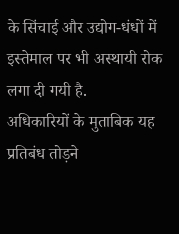के सिंचाई और उद्योग-धंधों में इस्तेमाल पर भी अस्थायी रोक लगा दी गयी है.
अधिकारियों के मुताबिक यह प्रतिबंध तोड़ने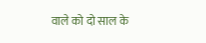वाले को दो साल के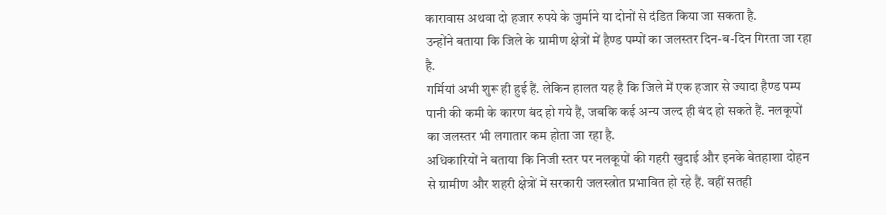कारावास अथवा दो हजार रुपये के जुर्माने या दोनों से दंडित किया जा सकता है.
उन्होंने बताया कि जिले के ग्रामीण क्षेत्रों में हैण्ड पम्पों का जलस्तर दिन-ब-दिन गिरता जा रहा है.
गर्मियां अभी शुरू ही हुई हैं. लेकिन हालत यह है कि जिले में एक हजार से ज्यादा हैण्ड पम्प पानी की कमी के कारण बंद हो गये हैं, जबकि कई अन्य जल्द ही बंद हो सकते हैं. नलकूपों का जलस्तर भी लगातार कम होता जा रहा है.
अधिकारियों ने बताया कि निजी स्तर पर नलकूपों की गहरी खुदाई और इनके बेतहाशा दोहन से ग्रामीण और शहरी क्षेत्रों में सरकारी जलस्त्रोत प्रभावित हो रहे हैं. वहीं सतही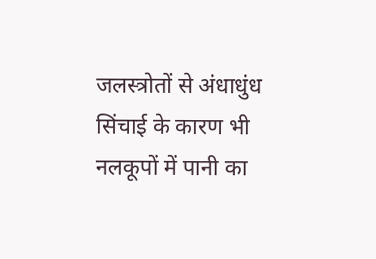जलस्त्रोतों से अंधाधुंध सिंचाई के कारण भी नलकूपों में पानी का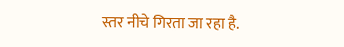स्तर नीचे गिरता जा रहा है.